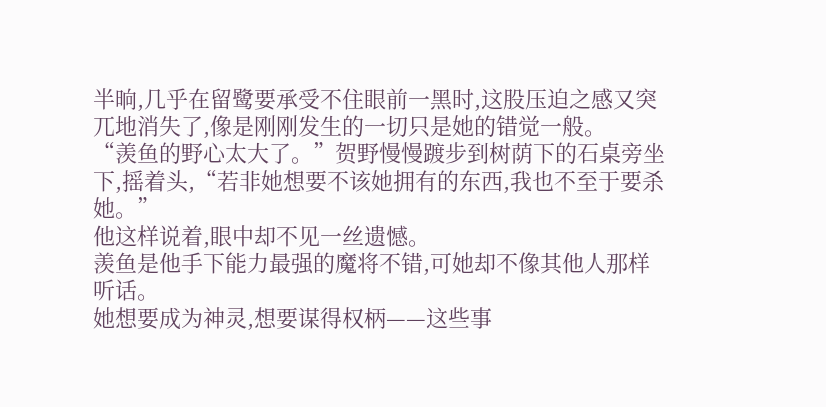半晌,几乎在留鹭要承受不住眼前一黑时,这股压迫之感又突兀地消失了,像是刚刚发生的一切只是她的错觉一般。
“羡鱼的野心太大了。”贺野慢慢踱步到树荫下的石桌旁坐下,摇着头,“若非她想要不该她拥有的东西,我也不至于要杀她。”
他这样说着,眼中却不见一丝遗憾。
羡鱼是他手下能力最强的魔将不错,可她却不像其他人那样听话。
她想要成为神灵,想要谋得权柄——这些事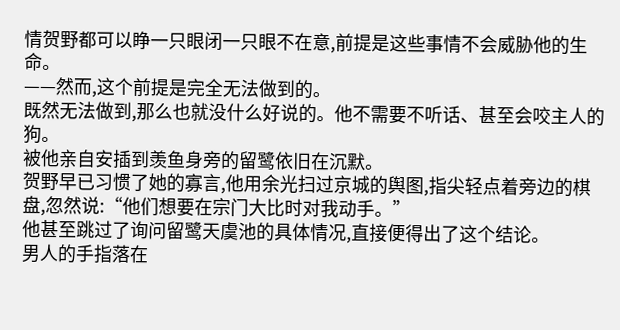情贺野都可以睁一只眼闭一只眼不在意,前提是这些事情不会威胁他的生命。
——然而,这个前提是完全无法做到的。
既然无法做到,那么也就没什么好说的。他不需要不听话、甚至会咬主人的狗。
被他亲自安插到羡鱼身旁的留鹭依旧在沉默。
贺野早已习惯了她的寡言,他用余光扫过京城的舆图,指尖轻点着旁边的棋盘,忽然说:“他们想要在宗门大比时对我动手。”
他甚至跳过了询问留鹭天虞池的具体情况,直接便得出了这个结论。
男人的手指落在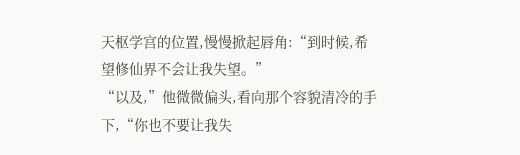天枢学宫的位置,慢慢掀起唇角:“到时候,希望修仙界不会让我失望。”
“以及,”他微微偏头,看向那个容貌清冷的手下,“你也不要让我失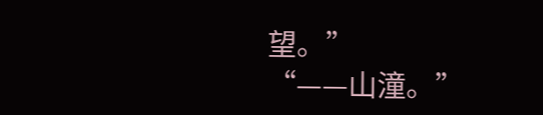望。”
“——山潼。”